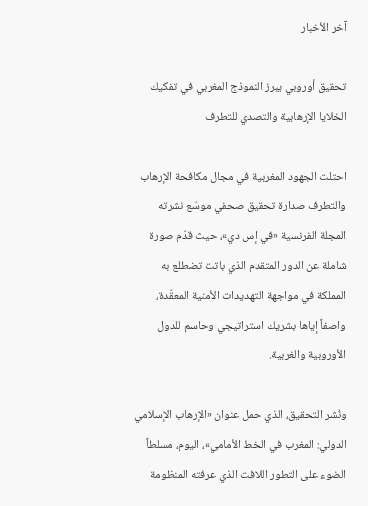آخر الأخبار

تحقيق أوروبي يبرز النموذج المغربي في تفكيك الخلايا الإرهابية والتصدي للتطرف

احتلت الجهود المغربية في مجال مكافحة الإرهاب والتطرف صدارة تحقيق صحفي موسّع نشرته المجلة الفرنسية «في إس دي»، حيث قدّم صورة شاملة عن الدور المتقدم الذي باتت تضطلع به المملكة في مواجهة التهديدات الأمنية المعقّدة، واصفاً إياها بشريك استراتيجي وحاسم للدول الأوروبية والغربية.

ونُشر التحقيق، الذي حمل عنوان «الإرهاب الإسلامي الدولي: المغرب في الخط الأمامي»، اليوم، مسلطاً الضوء على التطور اللافت الذي عرفته المنظومة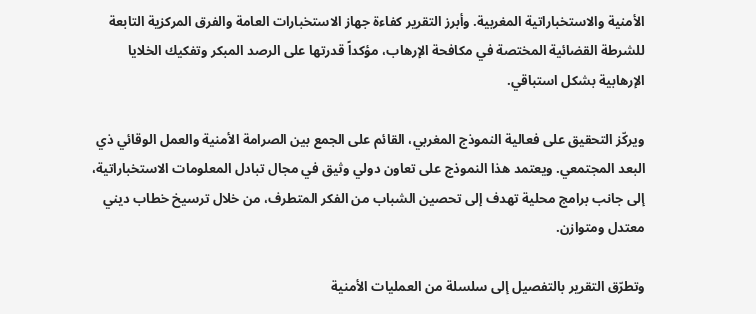الأمنية والاستخباراتية المغربية. وأبرز التقرير كفاءة جهاز الاستخبارات العامة والفرق المركزية التابعة للشرطة القضائية المختصة في مكافحة الإرهاب، مؤكداً قدرتها على الرصد المبكر وتفكيك الخلايا الإرهابية بشكل استباقي.

ويركّز التحقيق على فعالية النموذج المغربي، القائم على الجمع بين الصرامة الأمنية والعمل الوقائي ذي البعد المجتمعي. ويعتمد هذا النموذج على تعاون دولي وثيق في مجال تبادل المعلومات الاستخباراتية، إلى جانب برامج محلية تهدف إلى تحصين الشباب من الفكر المتطرف، من خلال ترسيخ خطاب ديني معتدل ومتوازن.

وتطرّق التقرير بالتفصيل إلى سلسلة من العمليات الأمنية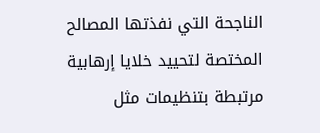الناجحة التي نفذتها المصالح المختصة لتحييد خلايا إرهابية مرتبطة بتنظيمات مثل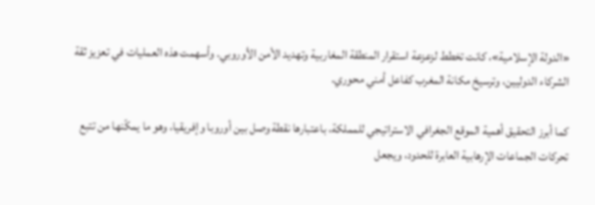«الدولة الإسلامية»، كانت تخطط لزعزعة استقرار المنطقة المغاربية وتهديد الأمن الأوروبي. وأسهمت هذه العمليات في تعزيز ثقة الشركاء الدوليين، وترسيخ مكانة المغرب كفاعل أمني محوري.

كما أبرز التحقيق أهمية الموقع الجغرافي الاستراتيجي للمملكة، باعتبارها نقطة وصل بين أوروبا وإفريقيا، وهو ما يمكّنها من تتبع تحركات الجماعات الإرهابية العابرة للحدود، ويجعل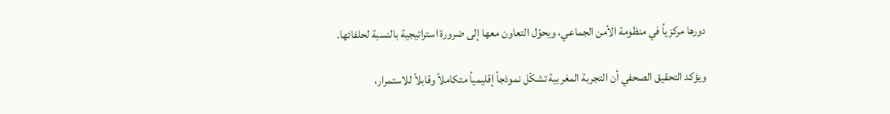دورها مركزياً في منظومة الأمن الجماعي، ويحوّل التعاون معها إلى ضرورة استراتيجية بالنسبة لحلفائها.

ويؤكد التحقيق الصحفي أن التجربة المغربية تشكّل نموذجاً إقليمياً متكاملاً وقابلاً للاستمرار،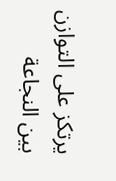يرتكز على التوازن بين النجاعة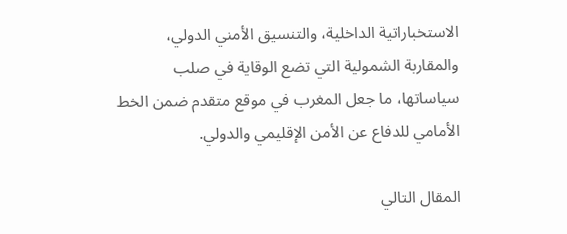الاستخباراتية الداخلية، والتنسيق الأمني الدولي، والمقاربة الشمولية التي تضع الوقاية في صلب سياساتها، ما جعل المغرب في موقع متقدم ضمن الخط الأمامي للدفاع عن الأمن الإقليمي والدولي.

المقال التالي